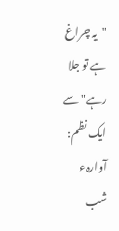"یہ چراغ ہے تو جلا رہے" سے ایک نظم:
آوارہء شب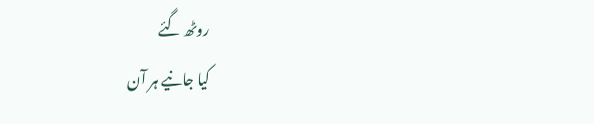روٹھ گئے
کیا جانیے ہر آن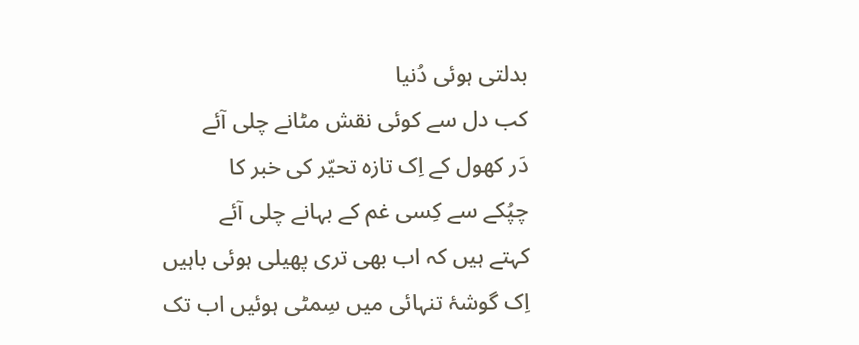بدلتی ہوئی دُنیا
کب دل سے کوئی نقش مٹانے چلی آئے
دَر کھول کے اِک تازہ تحیّر کی خبر کا
چپُکے سے کِسی غم کے بہانے چلی آئے
کہتے ہیں کہ اب بھی تری پھیلی ہوئی باہیں
اِک گوشۂ تنہائی میں سِمٹی ہوئیں اب تک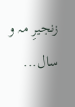زنجیرِ مہ و سال...